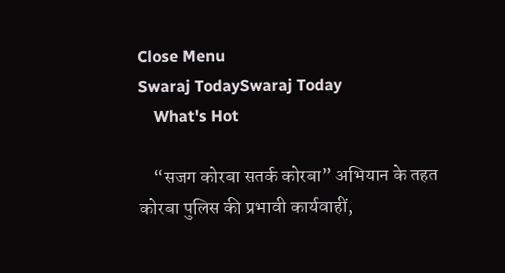Close Menu
Swaraj TodaySwaraj Today
    What's Hot

    “सजग कोरबा सतर्क कोरबा” अभियान के तहत कोरबा पुलिस की प्रभावी कार्यवाहीं,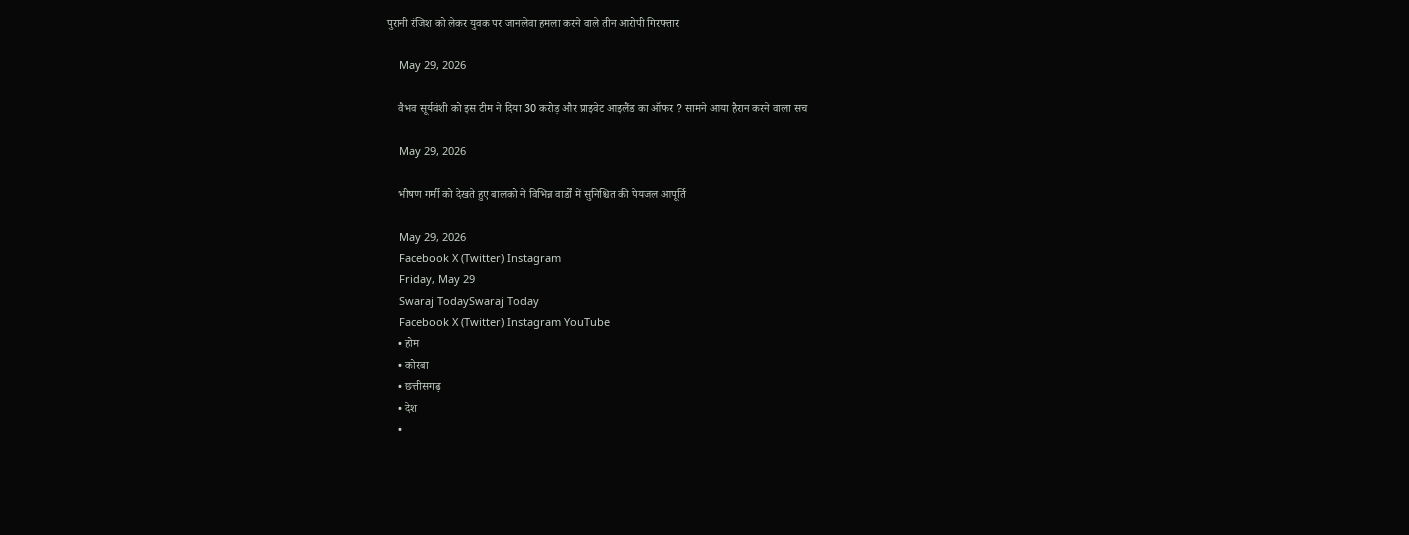पुरानी रंजिश को लेकर युवक पर जानलेवा हमला करने वाले तीन आरोपी गिरफ्तार

    May 29, 2026

    वैभव सूर्यवंशी को इस टीम ने दिया 30 करोड़ और प्राइवेट आइलैंड का ऑफर ? सामने आया हैरान करने वाला सच

    May 29, 2026

    भीषण गर्मी को देखते हुए बालको ने विभिन्न वार्डों में सुनिश्चित की पेयजल आपूर्ति

    May 29, 2026
    Facebook X (Twitter) Instagram
    Friday, May 29
    Swaraj TodaySwaraj Today
    Facebook X (Twitter) Instagram YouTube
    • होम
    • कोरबा
    • छत्तीसगढ़
    • देश
    •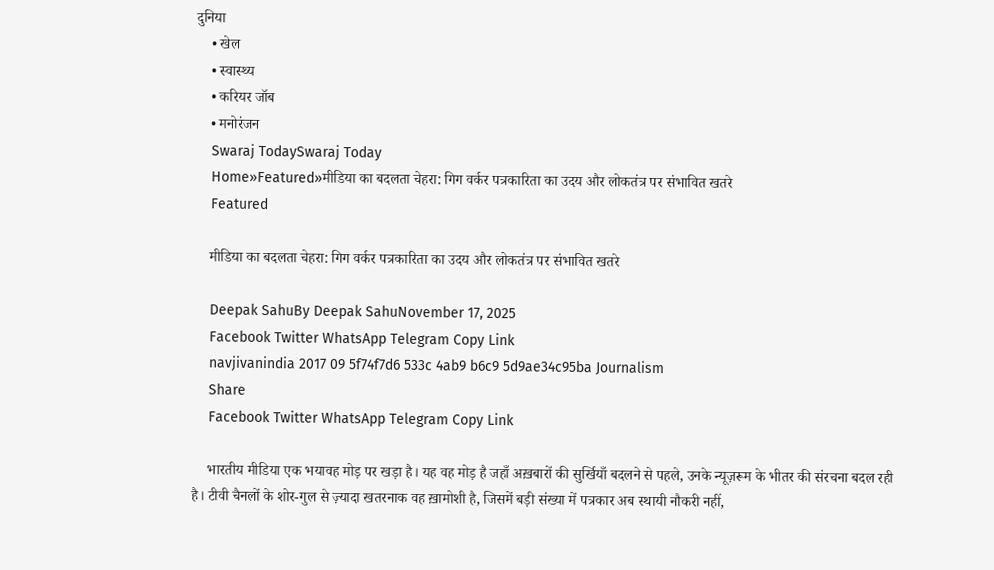दुनिया
    • खेल
    • स्वास्थ्य
    • करियर जॉब
    • मनोरंजन
    Swaraj TodaySwaraj Today
    Home»Featured»मीडिया का बदलता चेहरा: गिग वर्कर पत्रकारिता का उदय और लोकतंत्र पर संभावित खतरे
    Featured

    मीडिया का बदलता चेहरा: गिग वर्कर पत्रकारिता का उदय और लोकतंत्र पर संभावित खतरे

    Deepak SahuBy Deepak SahuNovember 17, 2025
    Facebook Twitter WhatsApp Telegram Copy Link
    navjivanindia 2017 09 5f74f7d6 533c 4ab9 b6c9 5d9ae34c95ba Journalism
    Share
    Facebook Twitter WhatsApp Telegram Copy Link

    भारतीय मीडिया एक भयावह मोड़ पर खड़ा है। यह वह मोड़ है जहाँ अख़बारों की सुर्खियाँ बदलने से पहले, उनके न्यूज़रूम के भीतर की संरचना बदल रही है। टीवी चैनलों के शोर-गुल से ज़्यादा खतरनाक वह ख़ामोशी है, जिसमें बड़ी संख्या में पत्रकार अब स्थायी नौकरी नहीं,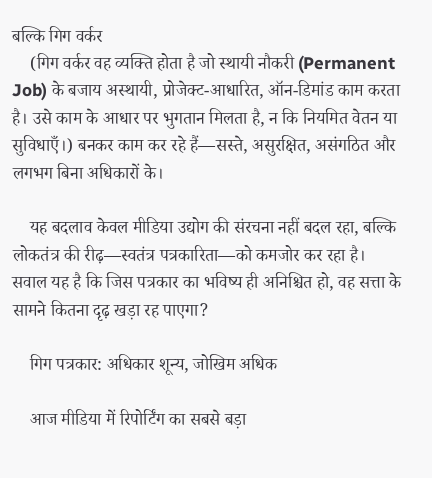बल्कि गिग वर्कर
    (गिग वर्कर वह व्यक्ति होता है जो स्थायी नौकरी (Permanent Job) के बजाय अस्थायी, प्रोजेक्ट-आधारित, ऑन-डिमांड काम करता है। उसे काम के आधार पर भुगतान मिलता है, न कि नियमित वेतन या सुविधाएँ।) बनकर काम कर रहे हैं—सस्ते, असुरक्षित, असंगठित और लगभग बिना अधिकारों के।

    यह बदलाव केवल मीडिया उद्योग की संरचना नहीं बदल रहा, बल्कि लोकतंत्र की रीढ़—स्वतंत्र पत्रकारिता—को कमजोर कर रहा है। सवाल यह है कि जिस पत्रकार का भविष्य ही अनिश्चित हो, वह सत्ता के सामने कितना दृढ़ खड़ा रह पाएगा?

    गिग पत्रकार: अधिकार शून्य, जोखिम अधिक

    आज मीडिया में रिपोर्टिंग का सबसे बड़ा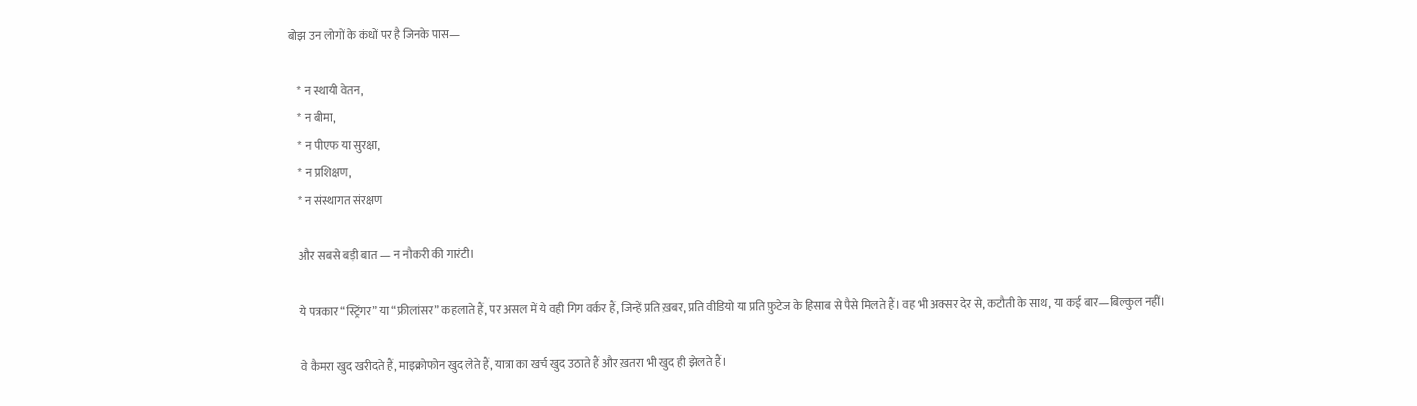बोझ उन लोगों के कंधों पर है जिनके पास—

    * न स्थायी वेतन,
    * न बीमा,
    * न पीएफ या सुरक्षा,
    * न प्रशिक्षण,
    * न संस्थागत संरक्षण

    और सबसे बड़ी बात — न नौकरी की गारंटी।

    ये पत्रकार “स्ट्रिंगर” या “फ्रीलांसर” कहलाते हैं, पर असल में ये वही गिग वर्कर हैं, जिन्हें प्रति ख़बर, प्रति वीडियो या प्रति फ़ुटेज के हिसाब से पैसे मिलते हैं। वह भी अक्सर देर से, कटौती के साथ, या कई बार—बिल्कुल नहीं।

    वे कैमरा खुद खरीदते हैं, माइक्रोफोन खुद लेते हैं, यात्रा का खर्च खुद उठाते हैं और ख़तरा भी खुद ही झेलते हैं।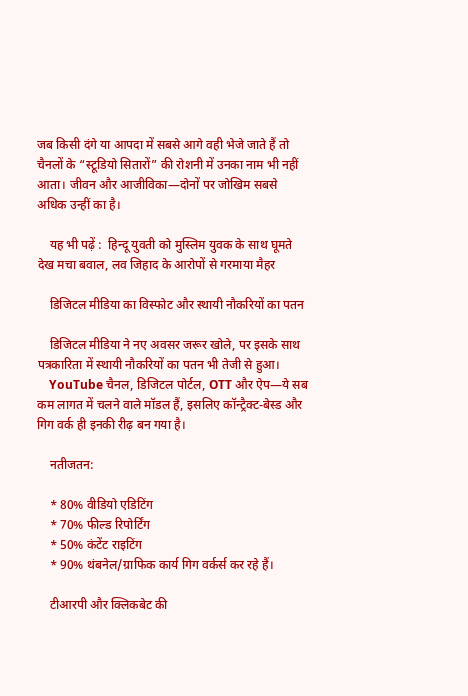जब किसी दंगे या आपदा में सबसे आगे वही भेजे जाते हैं तो चैनलों के “स्टूडियो सितारों” की रोशनी में उनका नाम भी नहीं आता। जीवन और आजीविका—दोनों पर जोखिम सबसे अधिक उन्हीं का है।

    यह भी पढ़ें :  हिन्दू युवती को मुस्लिम युवक के साथ घूमते देख मचा बवाल, लव जिहाद के आरोपों से गरमाया मैहर

    डिजिटल मीडिया का विस्फोट और स्थायी नौकरियों का पतन

    डिजिटल मीडिया ने नए अवसर जरूर खोले, पर इसके साथ पत्रकारिता में स्थायी नौकरियों का पतन भी तेजी से हुआ।
    YouTube चैनल, डिजिटल पोर्टल, OTT और ऐप—ये सब कम लागत में चलने वाले मॉडल हैं, इसलिए कॉन्ट्रैक्ट-बेस्ड और गिग वर्क ही इनकी रीढ़ बन गया है।

    नतीजतन:

    * 80% वीडियो एडिटिंग
    * 70% फील्ड रिपोर्टिंग
    * 50% कंटेंट राइटिंग
    * 90% थंबनेल/ग्राफिक कार्य गिग वर्कर्स कर रहे हैं।

    टीआरपी और क्लिकबेट की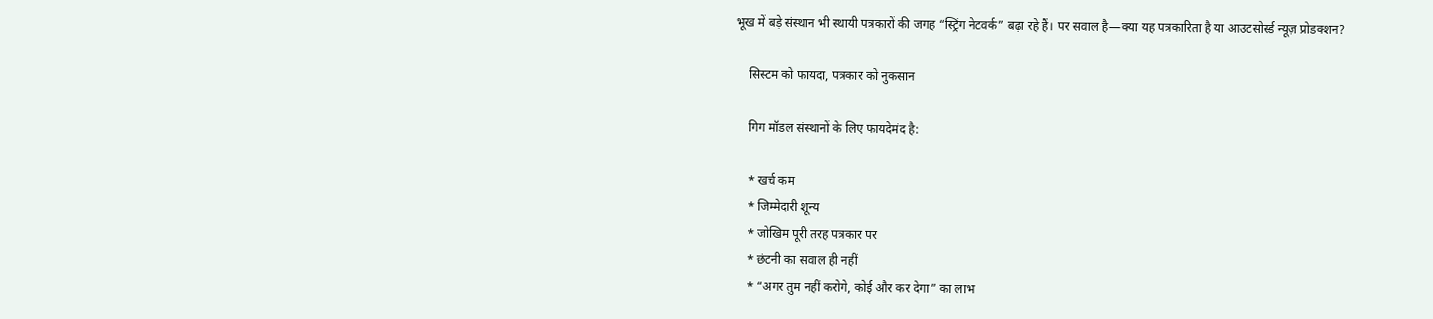भूख में बड़े संस्थान भी स्थायी पत्रकारों की जगह “स्ट्रिंग नेटवर्क” बढ़ा रहे हैं। पर सवाल है—क्या यह पत्रकारिता है या आउटसोर्स्ड न्यूज़ प्रोडक्शन?

    सिस्टम को फायदा, पत्रकार को नुकसान

    गिग मॉडल संस्थानों के लिए फायदेमंद है:

    * खर्च कम
    * जिम्मेदारी शून्य
    * जोखिम पूरी तरह पत्रकार पर
    * छंटनी का सवाल ही नहीं
    * “अगर तुम नहीं करोगे, कोई और कर देगा” का लाभ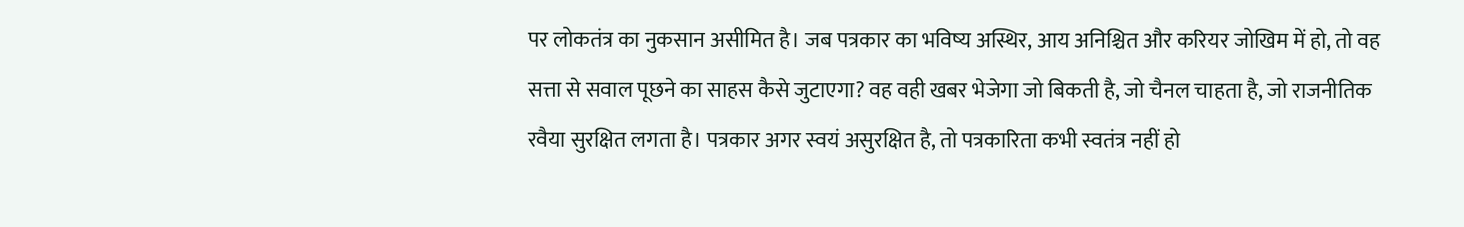पर लोकतंत्र का नुकसान असीमित है। जब पत्रकार का भविष्य अस्थिर, आय अनिश्चित और करियर जोखिम में हो, तो वह सत्ता से सवाल पूछने का साहस कैसे जुटाएगा? वह वही खबर भेजेगा जो बिकती है, जो चैनल चाहता है, जो राजनीतिक रवैया सुरक्षित लगता है। पत्रकार अगर स्वयं असुरक्षित है, तो पत्रकारिता कभी स्वतंत्र नहीं हो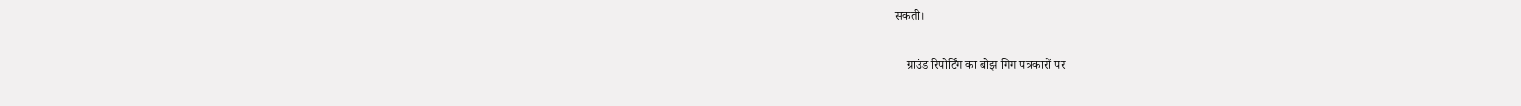सकती।

    ग्राउंड रिपोर्टिंग का बोझ गिग पत्रकारों पर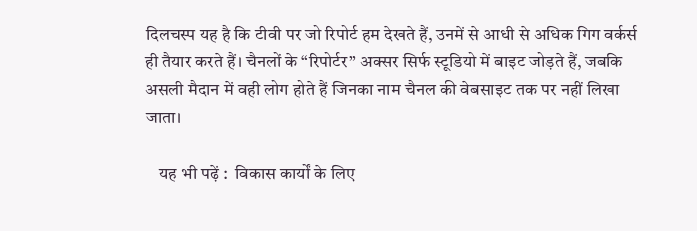दिलचस्प यह है कि टीवी पर जो रिपोर्ट हम देखते हैं, उनमें से आधी से अधिक गिग वर्कर्स ही तैयार करते हैं। चैनलों के “रिपोर्टर” अक्सर सिर्फ स्टूडियो में बाइट जोड़ते हैं, जबकि असली मैदान में वही लोग होते हैं जिनका नाम चैनल की वेबसाइट तक पर नहीं लिखा जाता।

    यह भी पढ़ें :  विकास कार्यों के लिए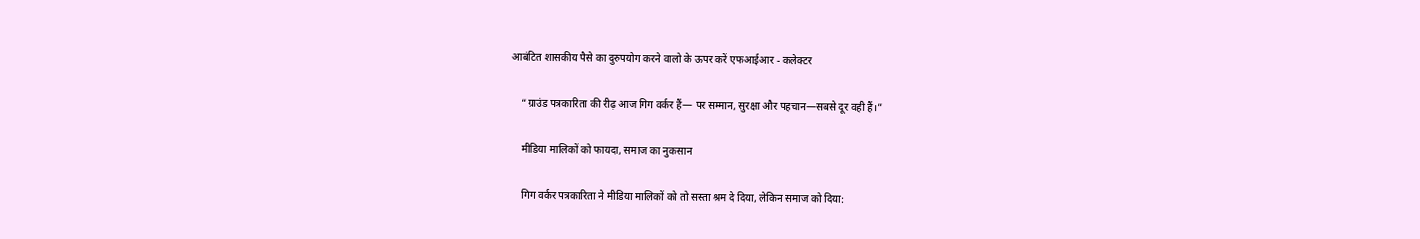आबंटित शासकीय पैसे का दुरुपयोग करने वालो के ऊपर करें एफआईआर - कलेक्टर

    “ग्राउंड पत्रकारिता की रीढ़ आज गिग वर्कर हैं— पर सम्मान, सुरक्षा और पहचान—सबसे दूर वही हैं।”

    मीडिया मालिकों को फायदा, समाज का नुकसान

    गिग वर्कर पत्रकारिता ने मीडिया मालिकों को तो सस्ता श्रम दे दिया, लेकिन समाज को दिया: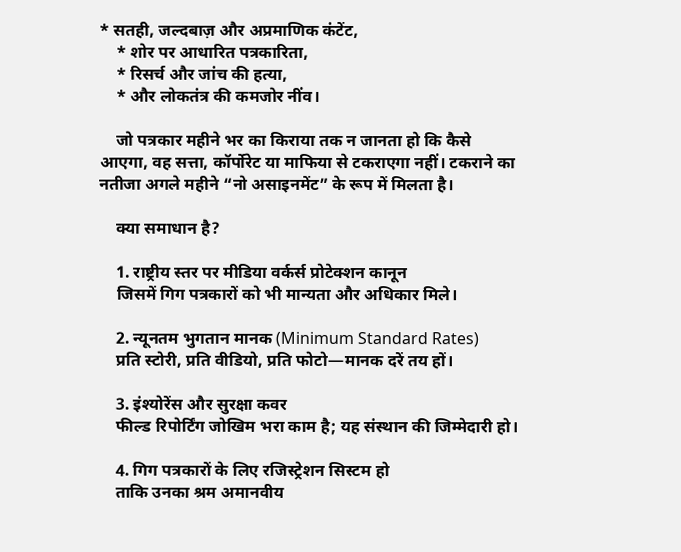* सतही, जल्दबाज़ और अप्रमाणिक कंटेंट,
    * शोर पर आधारित पत्रकारिता,
    * रिसर्च और जांच की हत्या,
    * और लोकतंत्र की कमजोर नींव।

    जो पत्रकार महीने भर का किराया तक न जानता हो कि कैसे आएगा, वह सत्ता, कॉर्पोरेट या माफिया से टकराएगा नहीं। टकराने का नतीजा अगले महीने “नो असाइनमेंट” के रूप में मिलता है।

    क्या समाधान है?

    1. राष्ट्रीय स्तर पर मीडिया वर्कर्स प्रोटेक्शन कानून
    जिसमें गिग पत्रकारों को भी मान्यता और अधिकार मिले।

    2. न्यूनतम भुगतान मानक (Minimum Standard Rates)
    प्रति स्टोरी, प्रति वीडियो, प्रति फोटो—मानक दरें तय हों।

    3. इंश्योरेंस और सुरक्षा कवर
    फील्ड रिपोर्टिंग जोखिम भरा काम है; यह संस्थान की जिम्मेदारी हो।

    4. गिग पत्रकारों के लिए रजिस्ट्रेशन सिस्टम हो
    ताकि उनका श्रम अमानवीय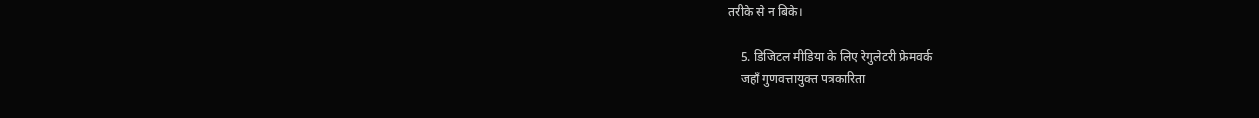तरीके से न बिके।

    5. डिजिटल मीडिया के लिए रेगुलेटरी फ्रेमवर्क
    जहाँ गुणवत्तायुक्त पत्रकारिता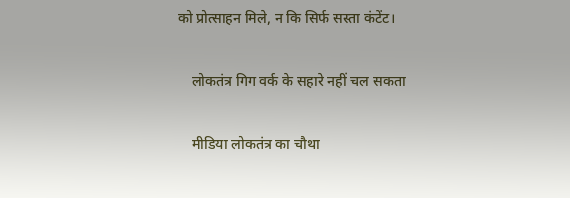को प्रोत्साहन मिले, न कि सिर्फ सस्ता कंटेंट।

    लोकतंत्र गिग वर्क के सहारे नहीं चल सकता

    मीडिया लोकतंत्र का चौथा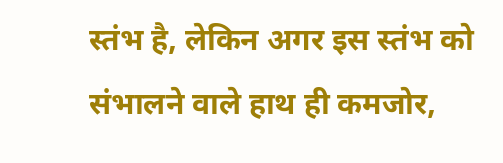स्तंभ है, लेकिन अगर इस स्तंभ को संभालने वाले हाथ ही कमजोर,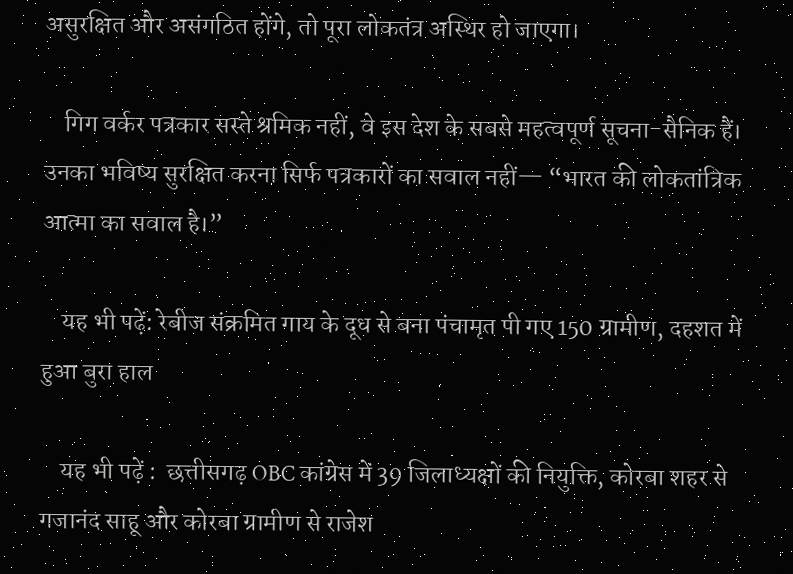असुरक्षित और असंगठित होंगे, तो पूरा लोकतंत्र अस्थिर हो जाएगा।

    गिग वर्कर पत्रकार सस्ते श्रमिक नहीं, वे इस देश के सबसे महत्वपूर्ण सूचना-सैनिक हैं। उनका भविष्य सुरक्षित करना सिर्फ पत्रकारों का सवाल नहीं— “भारत की लोकतांत्रिक आत्मा का सवाल है।”

    यह भी पढ़ें: रेबीज संक्रमित गाय के दूध से बना पंचामृत पी गए 150 ग्रामीण, दहशत में हुआ बुरा हाल

    यह भी पढ़ें :  छत्तीसगढ़ OBC कांग्रेस में 39 जिलाध्यक्षों की नियुक्ति, कोरबा शहर से गजानंद साहू और कोरबा ग्रामीण से राजेश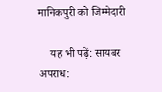मानिकपुरी को जिम्मेदारी

    यह भी पढ़ें: सायबर अपराध: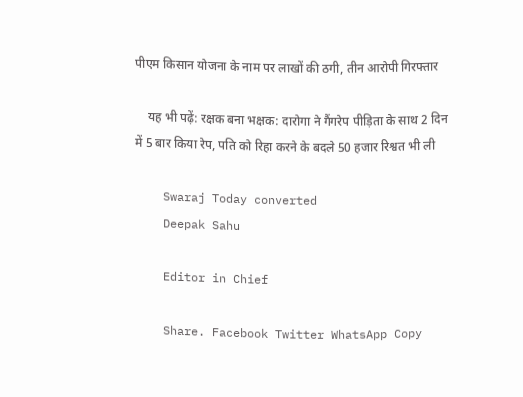पीएम किसान योजना के नाम पर लाखों की ठगी, तीन आरोपी गिरफ्तार

    यह भी पढ़ें: रक्षक बना भक्षक: दारोगा ने गैंगरेप पीड़िता के साथ 2 दिन में 5 बार किया रेप, पति को रिहा करने के बदले 50 हजार रिश्वत भी ली

    Swaraj Today converted
    Deepak Sahu

    Editor in Chief

    Share. Facebook Twitter WhatsApp Copy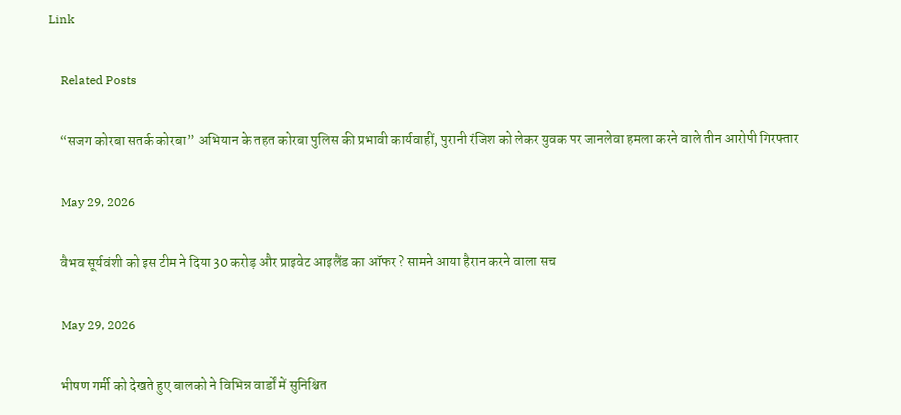Link

    Related Posts

    “सजग कोरबा सतर्क कोरबा” अभियान के तहत कोरबा पुलिस की प्रभावी कार्यवाहीं, पुरानी रंजिश को लेकर युवक पर जानलेवा हमला करने वाले तीन आरोपी गिरफ्तार

    May 29, 2026

    वैभव सूर्यवंशी को इस टीम ने दिया 30 करोड़ और प्राइवेट आइलैंड का ऑफर ? सामने आया हैरान करने वाला सच

    May 29, 2026

    भीषण गर्मी को देखते हुए बालको ने विभिन्न वार्डों में सुनिश्चित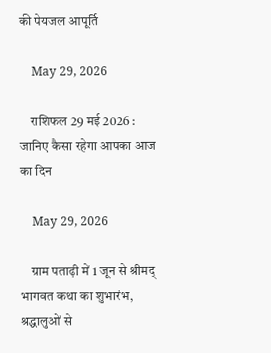की पेयजल आपूर्ति

    May 29, 2026

    राशिफल 29 मई 2026 : जानिए कैसा रहेगा आपका आज का दिन

    May 29, 2026

    ग्राम पताढ़ी में 1 जून से श्रीमद् भागवत कथा का शुभारंभ, श्रद्धालुओं से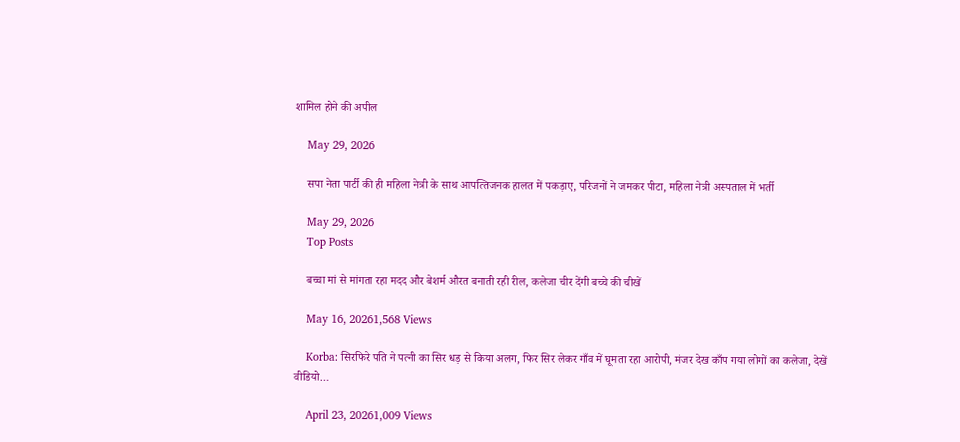शामिल होने की अपील

    May 29, 2026

    सपा नेता पार्टी की ही मह‍िला नेत्री के साथ आपत्‍त‍िजनक हालत में पकड़ाए, पर‍िजनों ने जमकर पीटा, मह‍िला नेत्री अस्‍पताल में भर्ती

    May 29, 2026
    Top Posts

    बच्चा मां से मांगता रहा मदद और बेशर्म औरत बनाती रही रील, कलेजा चीर देंगी बच्चे की चीखें

    May 16, 20261,568 Views

    Korba: सिरफिरे पति ने पत्नी का सिर धड़ से किया अलग, फिर सिर लेकर गाँव में घूमता रहा आरोपी, मंजर देख काँप गया लोगों का कलेजा, देखें वीडियो…

    April 23, 20261,009 Views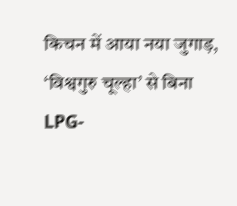किचन में आया नया जुगाड़, ‘विश्वगुरु चूल्हा’ से बिना LPG-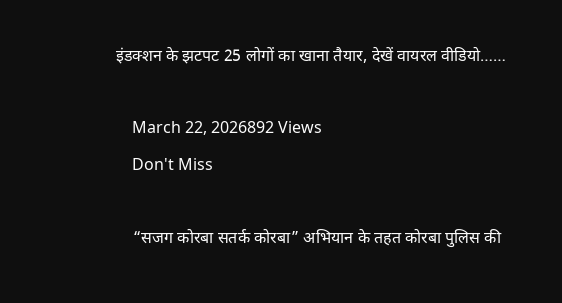इंडक्शन के झटपट 25 लोगों का खाना तैयार, देखें वायरल वीडियो……

    March 22, 2026892 Views
    Don't Miss

    “सजग कोरबा सतर्क कोरबा” अभियान के तहत कोरबा पुलिस की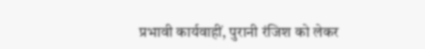प्रभावी कार्यवाहीं, पुरानी रंजिश को लेकर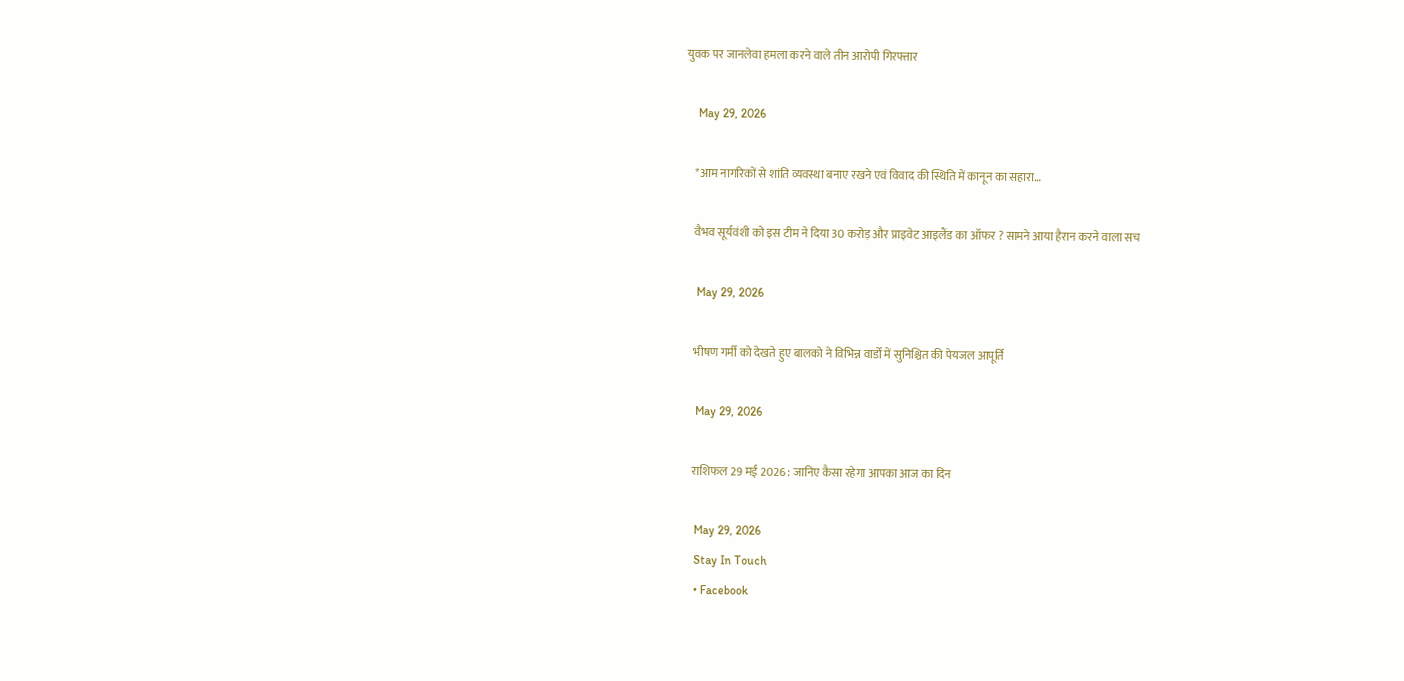युवक पर जानलेवा हमला करने वाले तीन आरोपी गिरफ्तार

    May 29, 2026

    *आम नागरिकों से शांति व्यवस्था बनाए रखने एवं विवाद की स्थिति में कानून का सहारा…

    वैभव सूर्यवंशी को इस टीम ने दिया 30 करोड़ और प्राइवेट आइलैंड का ऑफर ? सामने आया हैरान करने वाला सच

    May 29, 2026

    भीषण गर्मी को देखते हुए बालको ने विभिन्न वार्डों में सुनिश्चित की पेयजल आपूर्ति

    May 29, 2026

    राशिफल 29 मई 2026 : जानिए कैसा रहेगा आपका आज का दिन

    May 29, 2026
    Stay In Touch
    • Facebook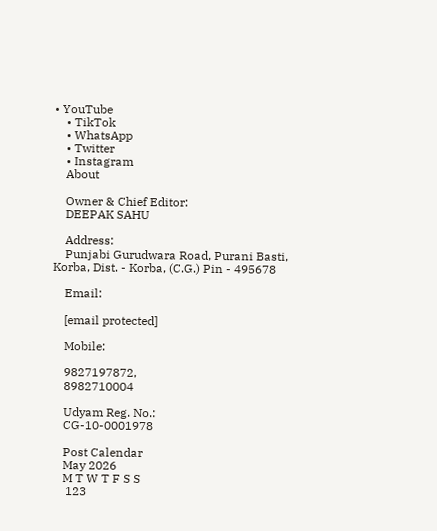• YouTube
    • TikTok
    • WhatsApp
    • Twitter
    • Instagram
    About

    Owner & Chief Editor:
    DEEPAK SAHU

    Address:
    Punjabi Gurudwara Road, Purani Basti, Korba, Dist. - Korba, (C.G.) Pin - 495678

    Email:

    [email protected]

    Mobile:

    9827197872,
    8982710004

    Udyam Reg. No.:
    CG-10-0001978

    Post Calendar
    May 2026
    M T W T F S S
     123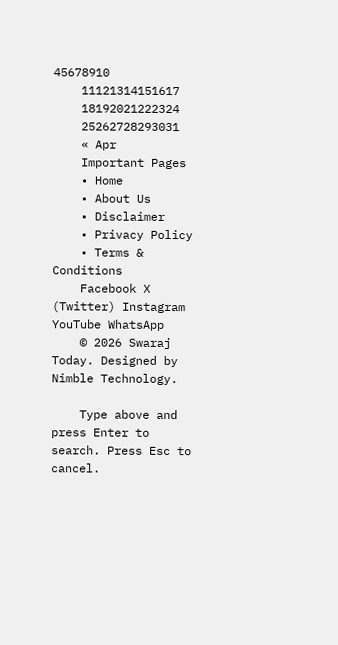45678910
    11121314151617
    18192021222324
    25262728293031
    « Apr
    Important Pages
    • Home
    • About Us
    • Disclaimer
    • Privacy Policy
    • Terms & Conditions
    Facebook X (Twitter) Instagram YouTube WhatsApp
    © 2026 Swaraj Today. Designed by Nimble Technology.

    Type above and press Enter to search. Press Esc to cancel.